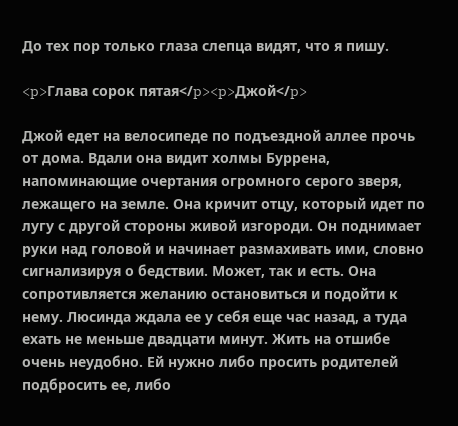До тех пор только глаза слепца видят, что я пишу.

<p>Глава сорок пятая</p><p>Джой</p>

Джой едет на велосипеде по подъездной аллее прочь от дома. Вдали она видит холмы Буррена, напоминающие очертания огромного серого зверя, лежащего на земле. Она кричит отцу, который идет по лугу с другой стороны живой изгороди. Он поднимает руки над головой и начинает размахивать ими, словно сигнализируя о бедствии. Может, так и есть. Она сопротивляется желанию остановиться и подойти к нему. Люсинда ждала ее у себя еще час назад, а туда ехать не меньше двадцати минут. Жить на отшибе очень неудобно. Ей нужно либо просить родителей подбросить ее, либо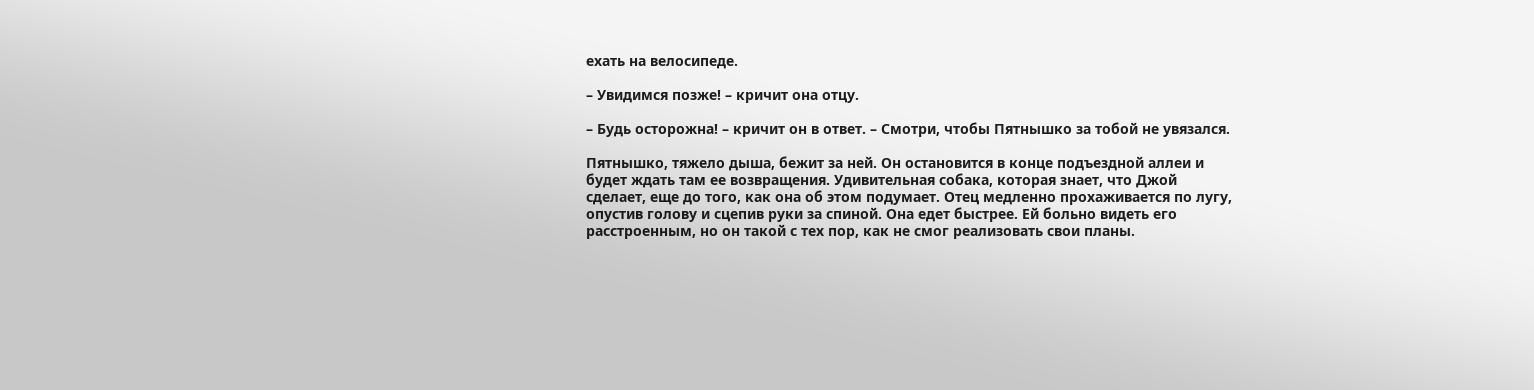ехать на велосипеде.

– Увидимся позже! – кричит она отцу.

– Будь осторожна! – кричит он в ответ. – Смотри, чтобы Пятнышко за тобой не увязался.

Пятнышко, тяжело дыша, бежит за ней. Он остановится в конце подъездной аллеи и будет ждать там ее возвращения. Удивительная собака, которая знает, что Джой сделает, еще до того, как она об этом подумает. Отец медленно прохаживается по лугу, опустив голову и сцепив руки за спиной. Она едет быстрее. Ей больно видеть его расстроенным, но он такой с тех пор, как не смог реализовать свои планы.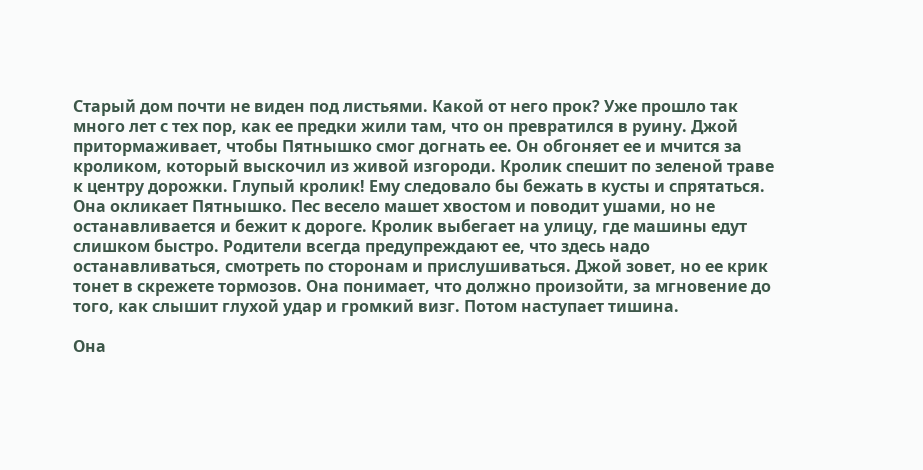Старый дом почти не виден под листьями. Какой от него прок? Уже прошло так много лет с тех пор, как ее предки жили там, что он превратился в руину. Джой притормаживает, чтобы Пятнышко смог догнать ее. Он обгоняет ее и мчится за кроликом, который выскочил из живой изгороди. Кролик спешит по зеленой траве к центру дорожки. Глупый кролик! Ему следовало бы бежать в кусты и спрятаться. Она окликает Пятнышко. Пес весело машет хвостом и поводит ушами, но не останавливается и бежит к дороге. Кролик выбегает на улицу, где машины едут слишком быстро. Родители всегда предупреждают ее, что здесь надо останавливаться, смотреть по сторонам и прислушиваться. Джой зовет, но ее крик тонет в скрежете тормозов. Она понимает, что должно произойти, за мгновение до того, как слышит глухой удар и громкий визг. Потом наступает тишина.

Она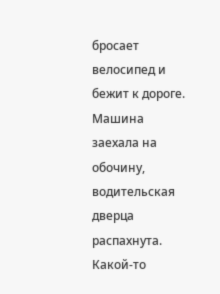бросает велосипед и бежит к дороге. Машина заехала на обочину, водительская дверца распахнута. Какой-то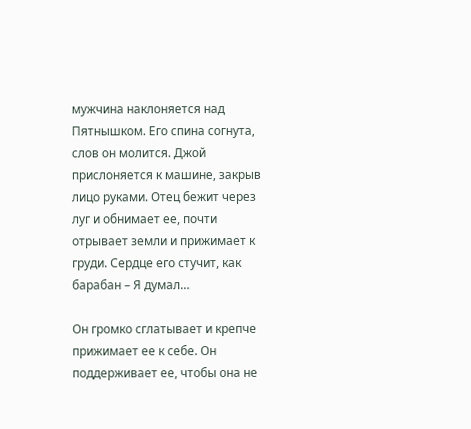мужчина наклоняется над Пятнышком. Его спина согнута, слов он молится. Джой прислоняется к машине, закрыв лицо руками. Отец бежит через луг и обнимает ее, почти отрывает земли и прижимает к груди. Сердце его стучит, как барабан – Я думал…

Он громко сглатывает и крепче прижимает ее к себе. Он поддерживает ее, чтобы она не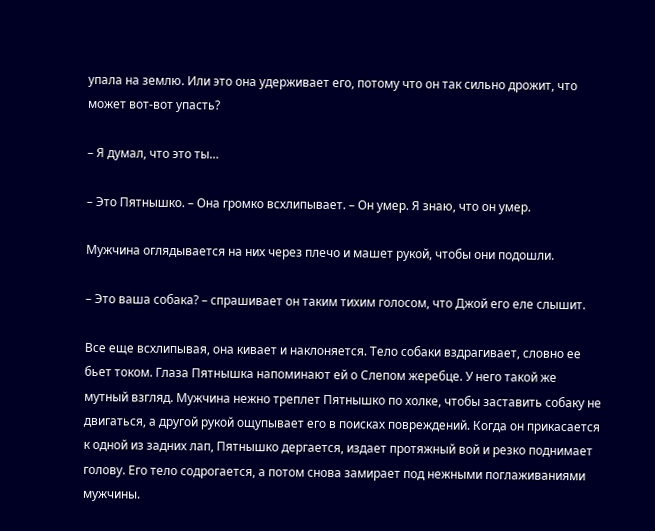упала на землю. Или это она удерживает его, потому что он так сильно дрожит, что может вот-вот упасть?

– Я думал, что это ты…

– Это Пятнышко. – Она громко всхлипывает. – Он умер. Я знаю, что он умер.

Мужчина оглядывается на них через плечо и машет рукой, чтобы они подошли.

– Это ваша собака? – спрашивает он таким тихим голосом, что Джой его еле слышит.

Все еще всхлипывая, она кивает и наклоняется. Тело собаки вздрагивает, словно ее бьет током. Глаза Пятнышка напоминают ей о Слепом жеребце. У него такой же мутный взгляд. Мужчина нежно треплет Пятнышко по холке, чтобы заставить собаку не двигаться, а другой рукой ощупывает его в поисках повреждений. Когда он прикасается к одной из задних лап, Пятнышко дергается, издает протяжный вой и резко поднимает голову. Его тело содрогается, а потом снова замирает под нежными поглаживаниями мужчины.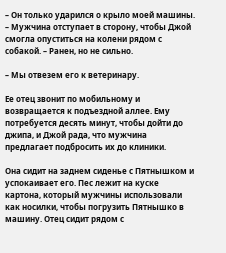– Он только ударился о крыло моей машины. – Мужчина отступает в сторону, чтобы Джой смогла опуститься на колени рядом с собакой. – Ранен, но не сильно.

– Мы отвезем его к ветеринару.

Ее отец звонит по мобильному и возвращается к подъездной аллее. Ему потребуется десять минут, чтобы дойти до джипа, и Джой рада, что мужчина предлагает подбросить их до клиники.

Она сидит на заднем сиденье с Пятнышком и успокаивает его. Пес лежит на куске картона, который мужчины использовали как носилки, чтобы погрузить Пятнышко в машину. Отец сидит рядом с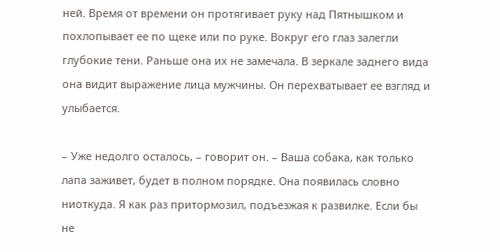ней. Время от времени он протягивает руку над Пятнышком и похлопывает ее по щеке или по руке. Вокруг его глаз залегли глубокие тени. Раньше она их не замечала. В зеркале заднего вида она видит выражение лица мужчины. Он перехватывает ее взгляд и улыбается.

– Уже недолго осталось, – говорит он. – Ваша собака, как только лапа заживет, будет в полном порядке. Она появилась словно ниоткуда. Я как раз притормозил, подъезжая к развилке. Если бы не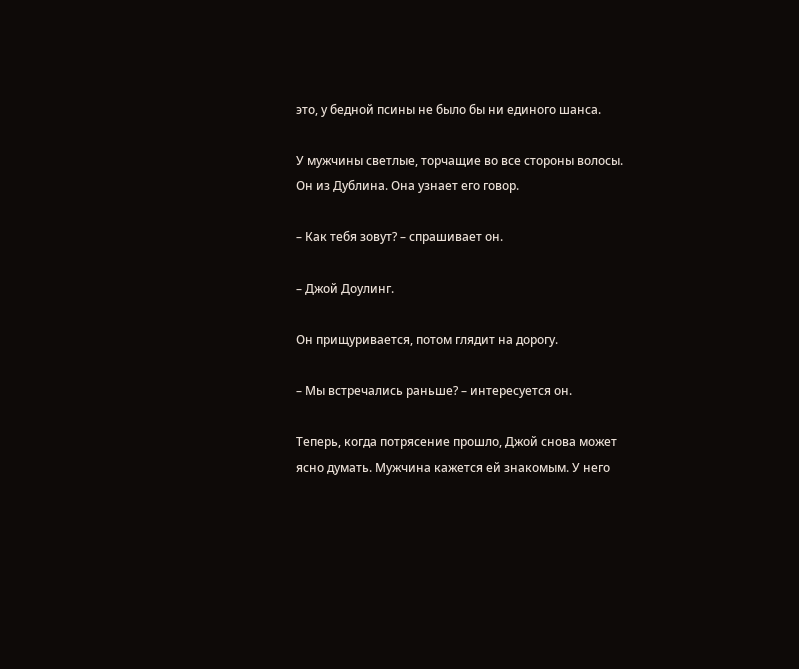это, у бедной псины не было бы ни единого шанса.

У мужчины светлые, торчащие во все стороны волосы. Он из Дублина. Она узнает его говор.

– Как тебя зовут? – спрашивает он.

– Джой Доулинг.

Он прищуривается, потом глядит на дорогу.

– Мы встречались раньше? – интересуется он.

Теперь, когда потрясение прошло, Джой снова может ясно думать. Мужчина кажется ей знакомым. У него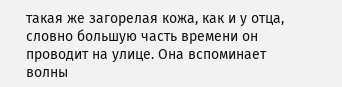такая же загорелая кожа, как и у отца, словно большую часть времени он проводит на улице. Она вспоминает волны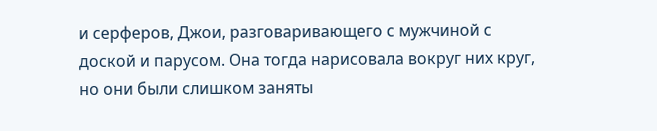и серферов, Джои, разговаривающего с мужчиной с доской и парусом. Она тогда нарисовала вокруг них круг, но они были слишком заняты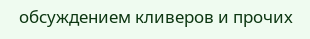обсуждением кливеров и прочих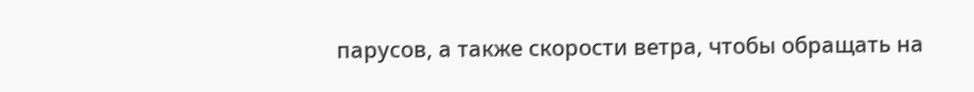парусов, а также скорости ветра, чтобы обращать на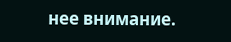нее внимание.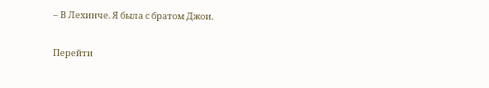– В Лехинче. Я была с братом Джои.

Перейти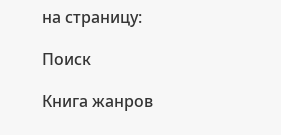на страницу:

Поиск

Книга жанров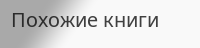Похожие книги